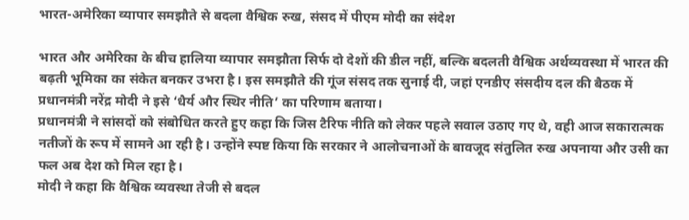भारत-अमेरिका व्यापार समझौते से बदला वैश्विक रुख, संसद में पीएम मोदी का संदेश

भारत और अमेरिका के बीच हालिया व्यापार समझौता सिर्फ दो देशों की डील नहीं, बल्कि बदलती वैश्विक अर्थव्यवस्था में भारत की बढ़ती भूमिका का संकेत बनकर उभरा है। इस समझौते की गूंज संसद तक सुनाई दी, जहां एनडीए संसदीय दल की बैठक में प्रधानमंत्री नरेंद्र मोदी ने इसे ‘धैर्य और स्थिर नीति’ का परिणाम बताया।
प्रधानमंत्री ने सांसदों को संबोधित करते हुए कहा कि जिस टैरिफ नीति को लेकर पहले सवाल उठाए गए थे, वही आज सकारात्मक नतीजों के रूप में सामने आ रही है। उन्होंने स्पष्ट किया कि सरकार ने आलोचनाओं के बावजूद संतुलित रुख अपनाया और उसी का फल अब देश को मिल रहा है।
मोदी ने कहा कि वैश्विक व्यवस्था तेजी से बदल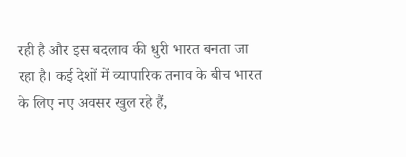रही है और इस बदलाव की धुरी भारत बनता जा रहा है। कई देशों में व्यापारिक तनाव के बीच भारत के लिए नए अवसर खुल रहे हैं,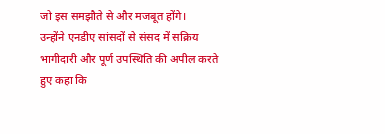जो इस समझौते से और मजबूत होंगे।
उन्होंने एनडीए सांसदों से संसद में सक्रिय भागीदारी और पूर्ण उपस्थिति की अपील करते हुए कहा कि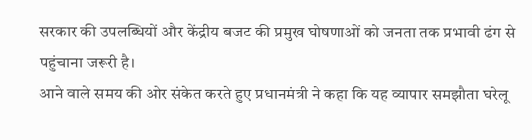सरकार की उपलब्धियों और केंद्रीय बजट की प्रमुख घोषणाओं को जनता तक प्रभावी ढंग से पहुंचाना जरूरी है।
आने वाले समय की ओर संकेत करते हुए प्रधानमंत्री ने कहा कि यह व्यापार समझौता घरेलू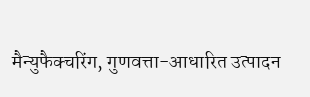मैन्युफैक्चरिंग, गुणवत्ता-आधारित उत्पादन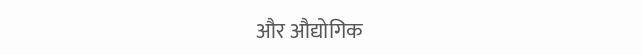और औद्योगिक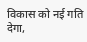विकास को नई गति देगा,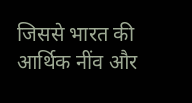जिससे भारत की आर्थिक नींव और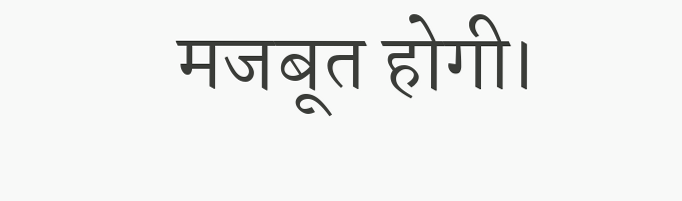मजबूत होगी।